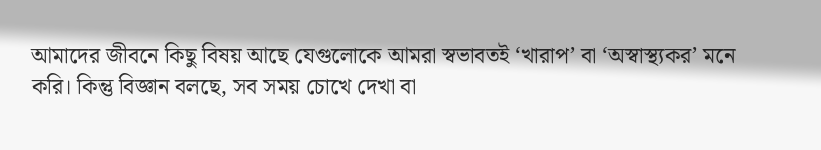আমাদের জীবনে কিছু বিষয় আছে যেগুলোকে আমরা স্বভাবতই ‘খারাপ’ বা ‘অস্বাস্থ্যকর’ মনে করি। কিন্তু বিজ্ঞান বলছে, সব সময় চোখে দেখা বা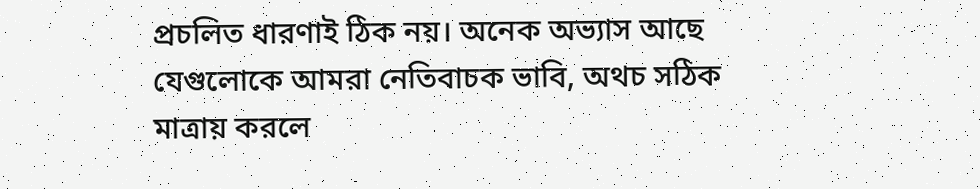প্রচলিত ধারণাই ঠিক নয়। অনেক অভ্যাস আছে যেগুলোকে আমরা নেতিবাচক ভাবি, অথচ সঠিক মাত্রায় করলে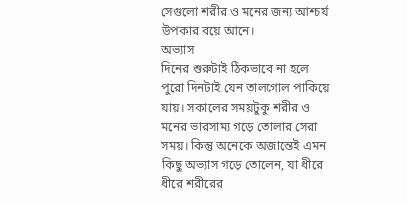সেগুলো শরীর ও মনের জন্য আশ্চর্য উপকার বয়ে আনে।
অভ্যাস
দিনের শুরুটাই ঠিকভাবে না হলে পুরো দিনটাই যেন তালগোল পাকিয়ে যায়। সকালের সময়টুকু শরীর ও মনের ভারসাম্য গড়ে তোলার সেরা সময়। কিন্তু অনেকে অজান্তেই এমন কিছু অভ্যাস গড়ে তোলেন, যা ধীরে ধীরে শরীরের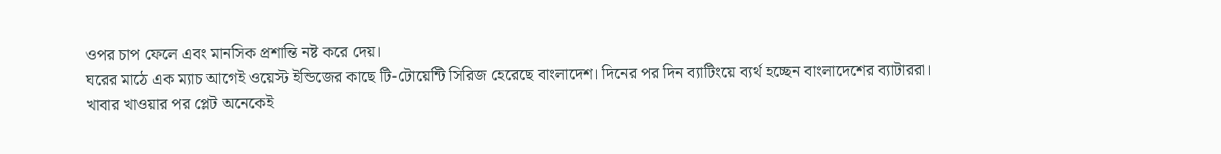ওপর চাপ ফেলে এবং মানসিক প্রশান্তি নষ্ট করে দেয়।
ঘরের মাঠে এক ম্যাচ আগেই ওয়েস্ট ইন্ডিজের কাছে টি-টোয়েন্টি সিরিজ হেরেছে বাংলাদেশ। দিনের পর দিন ব্যাটিংয়ে ব্যর্থ হচ্ছেন বাংলাদেশের ব্যাটাররা।
খাবার খাওয়ার পর প্লেট অনেকেই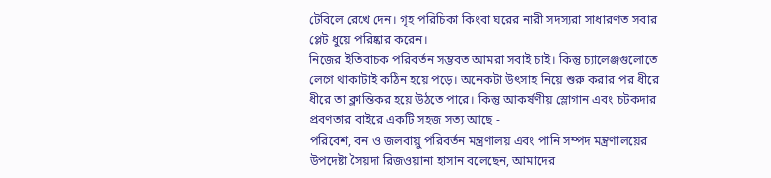টেবিলে রেখে দেন। গৃহ পরিচিকা কিংবা ঘরের নারী সদস্যরা সাধারণত সবার প্লেট ধুয়ে পরিষ্কার করেন।
নিজের ইতিবাচক পরিবর্তন সম্ভবত আমরা সবাই চাই। কিন্তু চ্যালেঞ্জগুলোতে লেগে থাকাটাই কঠিন হয়ে পড়ে। অনেকটা উৎসাহ নিয়ে শুরু করার পর ধীরে ধীরে তা ক্লান্তিকর হয়ে উঠতে পারে। কিন্তু আকর্ষণীয় স্লোগান এবং চটকদার প্রবণতার বাইরে একটি সহজ সত্য আছে -
পরিবেশ, বন ও জলবায়ু পরিবর্তন মন্ত্রণালয় এবং পানি সম্পদ মন্ত্রণালয়ের উপদেষ্টা সৈয়দা রিজওয়ানা হাসান বলেছেন, আমাদের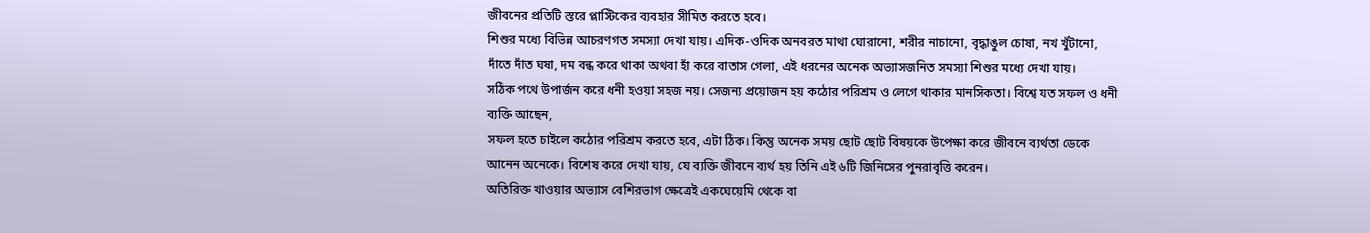জীবনের প্রতিটি স্তরে প্লাস্টিকের ব্যবহার সীমিত করতে হবে।
শিশুর মধ্যে বিভিন্ন আচরণগত সমস্যা দেখা যায়। এদিক-ওদিক অনবরত মাথা ঘোরানো, শরীর নাচানো, বৃদ্ধাঙুল চোষা, নখ খুঁটানো, দাঁতে দাঁত ঘষা, দম বন্ধ করে থাকা অথবা হাঁ করে বাতাস গেলা, এই ধরনের অনেক অভ্যাসজনিত সমস্যা শিশুর মধ্যে দেখা যায়।
সঠিক পথে উপার্জন করে ধনী হওয়া সহজ নয়। সেজন্য প্রয়োজন হয় কঠোর পরিশ্রম ও লেগে থাকার মানসিকতা। বিশ্বে যত সফল ও ধনী ব্যক্তি আছেন,
সফল হতে চাইলে কঠোর পরিশ্রম করতে হবে, এটা ঠিক। কিন্তু অনেক সময় ছোট ছোট বিষয়কে উপেক্ষা করে জীবনে ব্যর্থতা ডেকে আনেন অনেকে। বিশেষ করে দেখা যায়, যে ব্যক্তি জীবনে ব্যর্থ হয় তিনি এই ৬টি জিনিসের পুনরাবৃত্তি করেন।
অতিরিক্ত খাওয়ার অভ্যাস বেশিরভাগ ক্ষেত্রেই একঘেয়েমি থেকে বা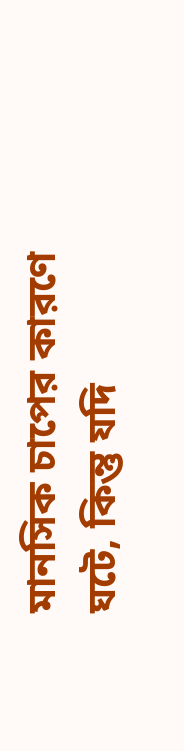মানসিক চাপের কারণে ঘটে, কিন্তু যদি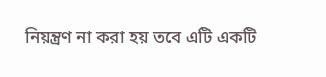নিয়ন্ত্রণ না করা হয় তবে এটি একটি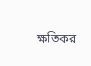ক্ষতিকর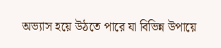অভ্যাস হয়ে উঠতে পারে যা বিভিন্ন উপায়ে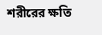শরীরের ক্ষতি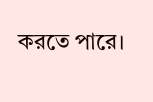করতে পারে।